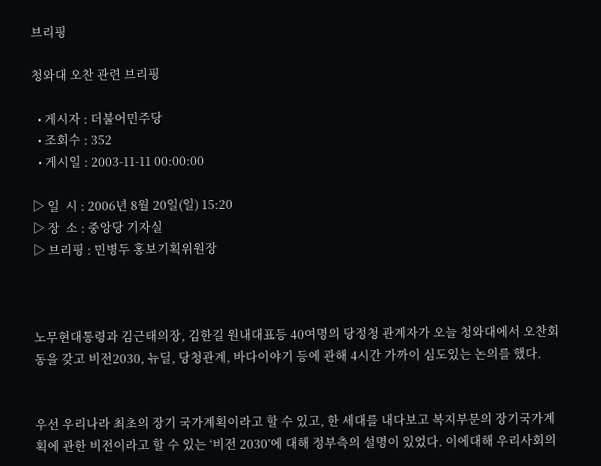브리핑

청와대 오찬 관련 브리핑

  • 게시자 : 더불어민주당
  • 조회수 : 352
  • 게시일 : 2003-11-11 00:00:00

▷ 일  시 : 2006년 8월 20일(일) 15:20
▷ 장  소 : 중앙당 기자실
▷ 브리핑 : 민병두 홍보기획위원장



노무현대통령과 김근태의장, 김한길 원내대표등 40여명의 당정청 관계자가 오늘 청와대에서 오찬회동을 갖고 비전2030, 뉴딜, 당청관계, 바다이야기 등에 관해 4시간 가까이 심도있는 논의를 했다.


우선 우리나라 최초의 장기 국가계획이라고 할 수 있고, 한 세대를 내다보고 복지부문의 장기국가계획에 관한 비전이라고 할 수 있는 ‘비전 2030’에 대해 정부측의 설명이 있었다. 이에대해 우리사회의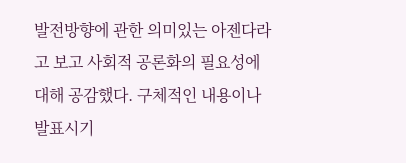발전방향에 관한 의미있는 아젠다라고 보고 사회적 공론화의 필요성에 대해 공감했다. 구체적인 내용이나 발표시기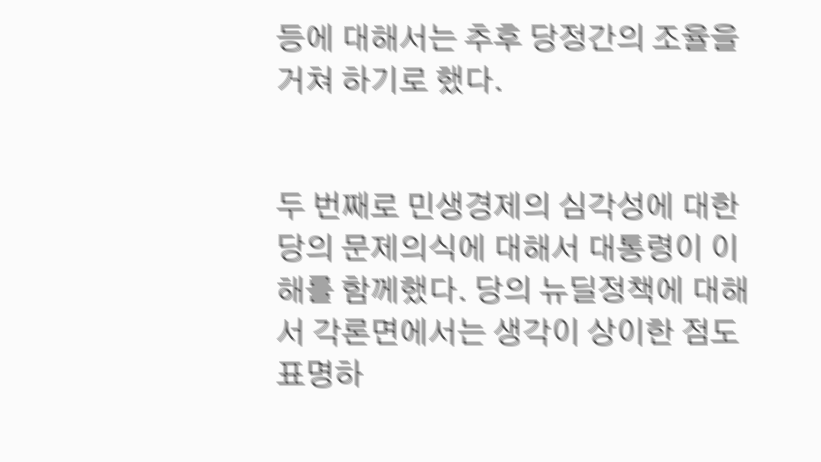등에 대해서는 추후 당정간의 조율을 거쳐 하기로 했다.


두 번째로 민생경제의 심각성에 대한 당의 문제의식에 대해서 대통령이 이해를 함께했다. 당의 뉴딜정책에 대해서 각론면에서는 생각이 상이한 점도 표명하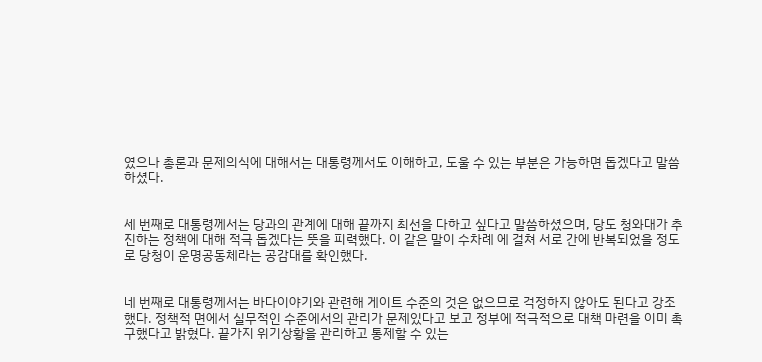였으나 총론과 문제의식에 대해서는 대통령께서도 이해하고, 도울 수 있는 부분은 가능하면 돕겠다고 말씀 하셨다.


세 번째로 대통령께서는 당과의 관계에 대해 끝까지 최선을 다하고 싶다고 말씀하셨으며, 당도 청와대가 추진하는 정책에 대해 적극 돕겠다는 뜻을 피력했다. 이 같은 말이 수차례 에 걸쳐 서로 간에 반복되었을 정도로 당청이 운명공동체라는 공감대를 확인했다.


네 번째로 대통령께서는 바다이야기와 관련해 게이트 수준의 것은 없으므로 걱정하지 않아도 된다고 강조했다. 정책적 면에서 실무적인 수준에서의 관리가 문제있다고 보고 정부에 적극적으로 대책 마련을 이미 촉구했다고 밝혔다. 끝가지 위기상황을 관리하고 통제할 수 있는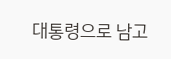대통령으로 남고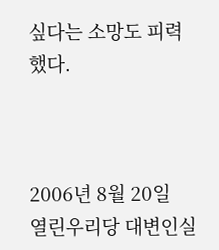싶다는 소망도 피력했다.



2006년 8월 20일
열린우리당 대변인실